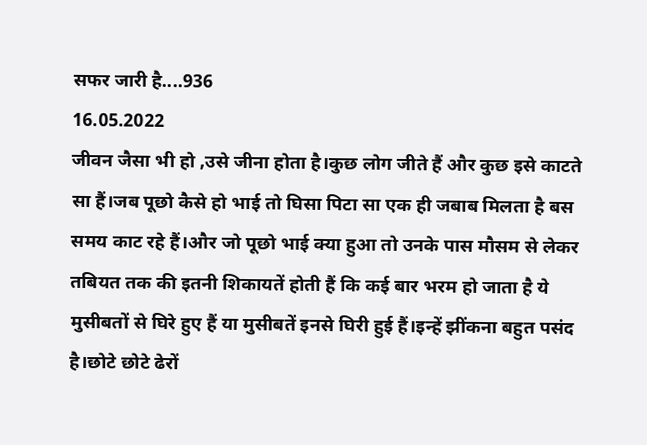सफर जारी है....936
16.05.2022
जीवन जैसा भी हो ,उसे जीना होता है।कुछ लोग जीते हैं और कुछ इसे काटते सा हैं।जब पूछो कैसे हो भाई तो घिसा पिटा सा एक ही जबाब मिलता है बस समय काट रहे हैं।और जो पूछो भाई क्या हुआ तो उनके पास मौसम से लेकर तबियत तक की इतनी शिकायतें होती हैं कि कई बार भरम हो जाता है ये मुसीबतों से घिरे हुए हैं या मुसीबतें इनसे घिरी हुई हैं।इन्हें झींकना बहुत पसंद है।छोटे छोटे ढेरों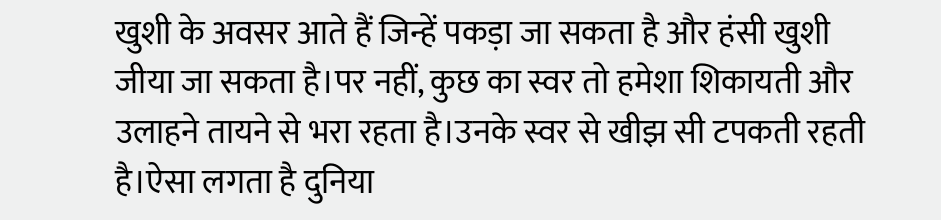खुशी के अवसर आते हैं जिन्हें पकड़ा जा सकता है और हंसी खुशी जीया जा सकता है।पर नहीं, कुछ का स्वर तो हमेशा शिकायती और उलाहने तायने से भरा रहता है।उनके स्वर से खीझ सी टपकती रहती है।ऐसा लगता है दुनिया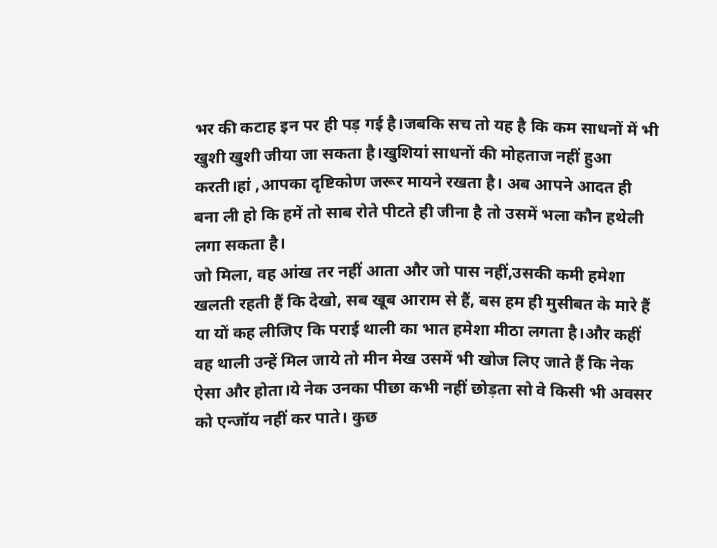भर की कटाह इन पर ही पड़ गई है।जबकि सच तो यह है कि कम साधनों में भी खुशी खुशी जीया जा सकता है।खुशियां साधनों की मोहताज नहीं हुआ करती।हां ,आपका दृष्टिकोण जरूर मायने रखता है। अब आपने आदत ही बना ली हो कि हमें तो साब रोते पीटते ही जीना है तो उसमें भला कौन हथेली लगा सकता है।
जो मिला, वह आंख तर नहीं आता और जो पास नहीं,उसकी कमी हमेशा खलती रहती हैं कि देखो, सब खूब आराम से हैं, बस हम ही मुसीबत के मारे हैं या यों कह लीजिए कि पराई थाली का भात हमेशा मीठा लगता है।और कहीं वह थाली उन्हें मिल जाये तो मीन मेख उसमें भी खोज लिए जाते हैं कि नेक ऐसा और होता।ये नेक उनका पीछा कभी नहीं छोड़ता सो वे किसी भी अवसर को एन्जॉय नहीं कर पाते। कुछ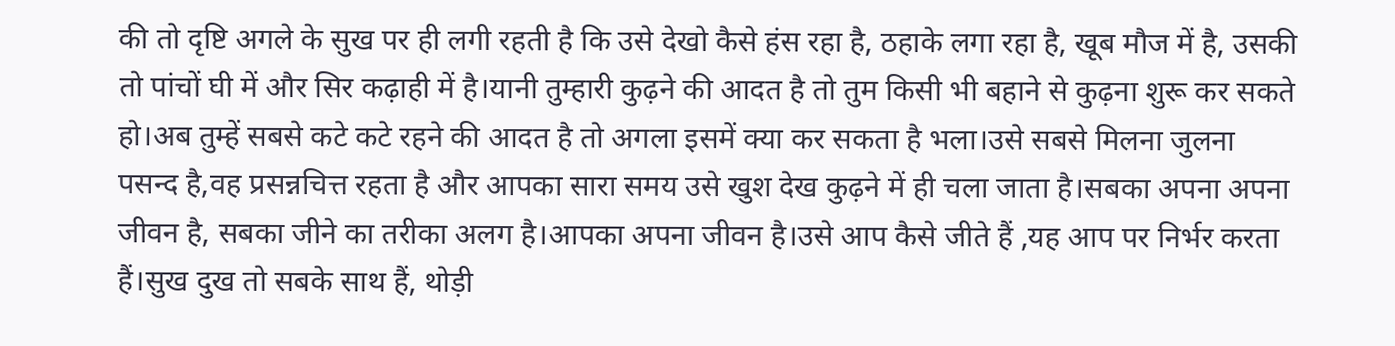की तो दृष्टि अगले के सुख पर ही लगी रहती है कि उसे देखो कैसे हंस रहा है, ठहाके लगा रहा है, खूब मौज में है, उसकी तो पांचों घी में और सिर कढ़ाही में है।यानी तुम्हारी कुढ़ने की आदत है तो तुम किसी भी बहाने से कुढ़ना शुरू कर सकते हो।अब तुम्हें सबसे कटे कटे रहने की आदत है तो अगला इसमें क्या कर सकता है भला।उसे सबसे मिलना जुलना पसन्द है,वह प्रसन्नचित्त रहता है और आपका सारा समय उसे खुश देख कुढ़ने में ही चला जाता है।सबका अपना अपना जीवन है, सबका जीने का तरीका अलग है।आपका अपना जीवन है।उसे आप कैसे जीते हैं ,यह आप पर निर्भर करता हैं।सुख दुख तो सबके साथ हैं, थोड़ी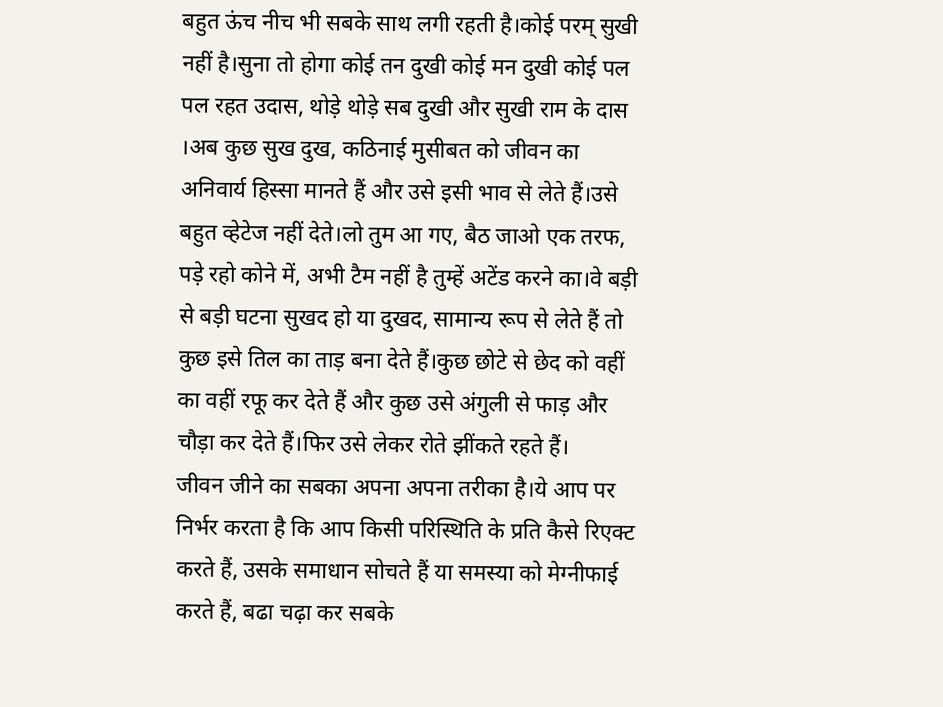बहुत ऊंच नीच भी सबके साथ लगी रहती है।कोई परम् सुखी नहीं है।सुना तो होगा कोई तन दुखी कोई मन दुखी कोई पल पल रहत उदास, थोड़े थोड़े सब दुखी और सुखी राम के दास ।अब कुछ सुख दुख, कठिनाई मुसीबत को जीवन का अनिवार्य हिस्सा मानते हैं और उसे इसी भाव से लेते हैं।उसे बहुत व्हेटेज नहीं देते।लो तुम आ गए, बैठ जाओ एक तरफ, पड़े रहो कोने में, अभी टैम नहीं है तुम्हें अटेंड करने का।वे बड़ी से बड़ी घटना सुखद हो या दुखद, सामान्य रूप से लेते हैं तो कुछ इसे तिल का ताड़ बना देते हैं।कुछ छोटे से छेद को वहीं का वहीं रफू कर देते हैं और कुछ उसे अंगुली से फाड़ और चौड़ा कर देते हैं।फिर उसे लेकर रोते झींकते रहते हैं।
जीवन जीने का सबका अपना अपना तरीका है।ये आप पर निर्भर करता है कि आप किसी परिस्थिति के प्रति कैसे रिएक्ट करते हैं, उसके समाधान सोचते हैं या समस्या को मेग्नीफाई करते हैं, बढा चढ़ा कर सबके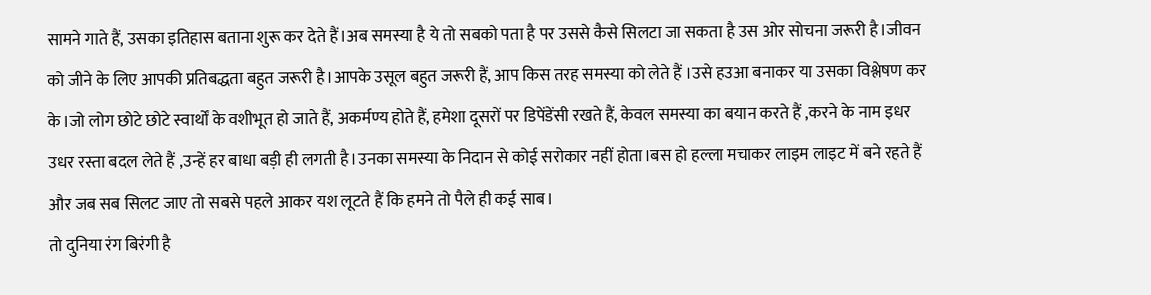सामने गाते हैं, उसका इतिहास बताना शुरू कर देते हैं।अब समस्या है ये तो सबको पता है पर उससे कैसे सिलटा जा सकता है उस ओर सोचना जरूरी है।जीवन को जीने के लिए आपकी प्रतिबद्धता बहुत जरूरी है।आपके उसूल बहुत जरूरी हैं, आप किस तरह समस्या को लेते हैं ।उसे हउआ बनाकर या उसका विश्लेषण कर के।जो लोग छोटे छोटे स्वार्थों के वशीभूत हो जाते हैं, अकर्मण्य होते हैं, हमेशा दूसरों पर डिपेंडेंसी रखते हैं, केवल समस्या का बयान करते हैं ,करने के नाम इधर उधर रस्ता बदल लेते हैं ,उन्हें हर बाधा बड़ी ही लगती है।उनका समस्या के निदान से कोई सरोकार नहीं होता।बस हो हल्ला मचाकर लाइम लाइट में बने रहते हैं और जब सब सिलट जाए तो सबसे पहले आकर यश लूटते हैं कि हमने तो पैले ही कई साब।
तो दुनिया रंग बिरंगी है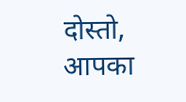दोस्तो, आपका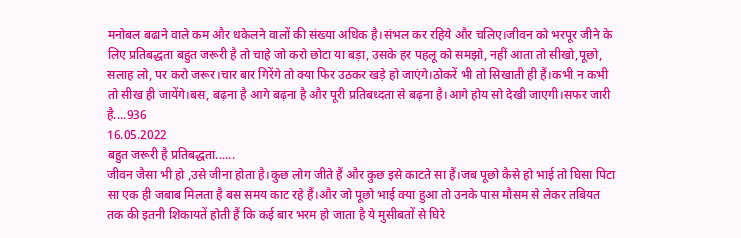मनोबल बढाने वाले कम और धकेलने वालों की संख्या अधिक है।संभल कर रहिये और चलिए।जीवन को भरपूर जीने के लिए प्रतिबद्धता बहुत जरूरी है तो चाहे जो करो छोटा या बड़ा, उसके हर पहलू को समझो, नहीं आता तो सीखो,पूछो, सलाह लो, पर करो जरूर।चार बार गिरेंगे तो क्या फिर उठकर खड़े हो जाएंगे।ठोकरें भी तो सिखाती ही हैं।कभी न कभी तो सीख ही जायेंगे।बस, बढ़ना है आगे बढ़ना है और पूरी प्रतिबध्दता से बढ़ना है।आगे होय सो देखी जाएगी।सफर जारी है....936
16.05.2022
बहुत जरूरी है प्रतिबद्धता......
जीवन जैसा भी हो ,उसे जीना होता है।कुछ लोग जीते हैं और कुछ इसे काटते सा हैं।जब पूछो कैसे हो भाई तो घिसा पिटा सा एक ही जबाब मिलता है बस समय काट रहे हैं।और जो पूछो भाई क्या हुआ तो उनके पास मौसम से लेकर तबियत तक की इतनी शिकायतें होती हैं कि कई बार भरम हो जाता है ये मुसीबतों से घिरे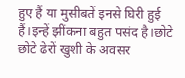हुए हैं या मुसीबतें इनसे घिरी हुई हैं।इन्हें झींकना बहुत पसंद है।छोटे छोटे ढेरों खुशी के अवसर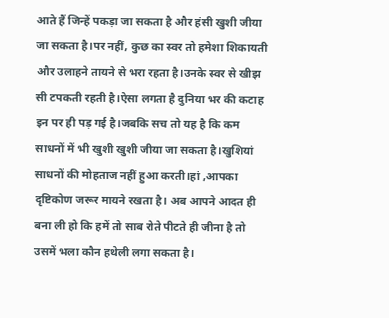आते हैं जिन्हें पकड़ा जा सकता है और हंसी खुशी जीया जा सकता है।पर नहीं, कुछ का स्वर तो हमेशा शिकायती और उलाहने तायने से भरा रहता है।उनके स्वर से खीझ सी टपकती रहती है।ऐसा लगता है दुनिया भर की कटाह इन पर ही पड़ गई है।जबकि सच तो यह है कि कम साधनों में भी खुशी खुशी जीया जा सकता है।खुशियां साधनों की मोहताज नहीं हुआ करती।हां ,आपका दृष्टिकोण जरूर मायने रखता है। अब आपने आदत ही बना ली हो कि हमें तो साब रोते पीटते ही जीना है तो उसमें भला कौन हथेली लगा सकता है।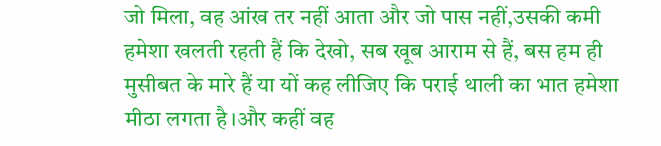जो मिला, वह आंख तर नहीं आता और जो पास नहीं,उसकी कमी हमेशा खलती रहती हैं कि देखो, सब खूब आराम से हैं, बस हम ही मुसीबत के मारे हैं या यों कह लीजिए कि पराई थाली का भात हमेशा मीठा लगता है।और कहीं वह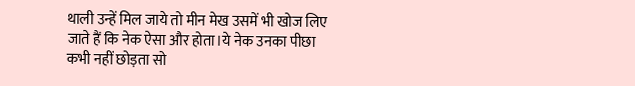थाली उन्हें मिल जाये तो मीन मेख उसमें भी खोज लिए जाते हैं कि नेक ऐसा और होता।ये नेक उनका पीछा कभी नहीं छोड़ता सो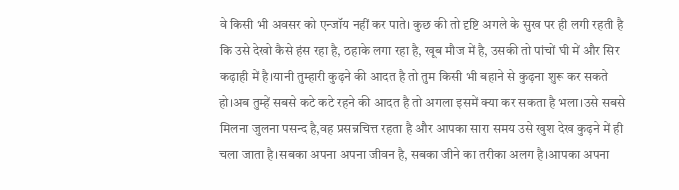वे किसी भी अवसर को एन्जॉय नहीं कर पाते। कुछ की तो दृष्टि अगले के सुख पर ही लगी रहती है कि उसे देखो कैसे हंस रहा है, ठहाके लगा रहा है, खूब मौज में है, उसकी तो पांचों घी में और सिर कढ़ाही में है।यानी तुम्हारी कुढ़ने की आदत है तो तुम किसी भी बहाने से कुढ़ना शुरू कर सकते हो।अब तुम्हें सबसे कटे कटे रहने की आदत है तो अगला इसमें क्या कर सकता है भला।उसे सबसे मिलना जुलना पसन्द है,वह प्रसन्नचित्त रहता है और आपका सारा समय उसे खुश देख कुढ़ने में ही चला जाता है।सबका अपना अपना जीवन है, सबका जीने का तरीका अलग है।आपका अपना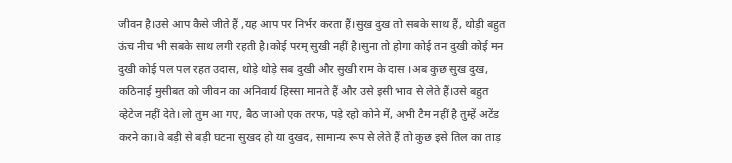जीवन है।उसे आप कैसे जीते हैं ,यह आप पर निर्भर करता हैं।सुख दुख तो सबके साथ हैं, थोड़ी बहुत ऊंच नीच भी सबके साथ लगी रहती है।कोई परम् सुखी नहीं है।सुना तो होगा कोई तन दुखी कोई मन दुखी कोई पल पल रहत उदास, थोड़े थोड़े सब दुखी और सुखी राम के दास ।अब कुछ सुख दुख, कठिनाई मुसीबत को जीवन का अनिवार्य हिस्सा मानते हैं और उसे इसी भाव से लेते हैं।उसे बहुत व्हेटेज नहीं देते।लो तुम आ गए, बैठ जाओ एक तरफ, पड़े रहो कोने में, अभी टैम नहीं है तुम्हें अटेंड करने का।वे बड़ी से बड़ी घटना सुखद हो या दुखद, सामान्य रूप से लेते हैं तो कुछ इसे तिल का ताड़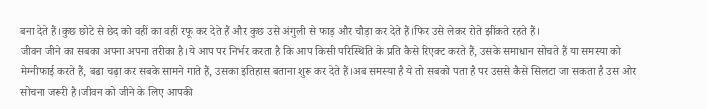बना देते हैं।कुछ छोटे से छेद को वहीं का वहीं रफू कर देते हैं और कुछ उसे अंगुली से फाड़ और चौड़ा कर देते हैं।फिर उसे लेकर रोते झींकते रहते हैं।
जीवन जीने का सबका अपना अपना तरीका है।ये आप पर निर्भर करता है कि आप किसी परिस्थिति के प्रति कैसे रिएक्ट करते हैं, उसके समाधान सोचते हैं या समस्या को मेग्नीफाई करते हैं, बढा चढ़ा कर सबके सामने गाते हैं, उसका इतिहास बताना शुरू कर देते हैं।अब समस्या है ये तो सबको पता है पर उससे कैसे सिलटा जा सकता है उस ओर सोचना जरूरी है।जीवन को जीने के लिए आपकी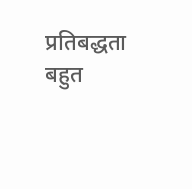प्रतिबद्धता बहुत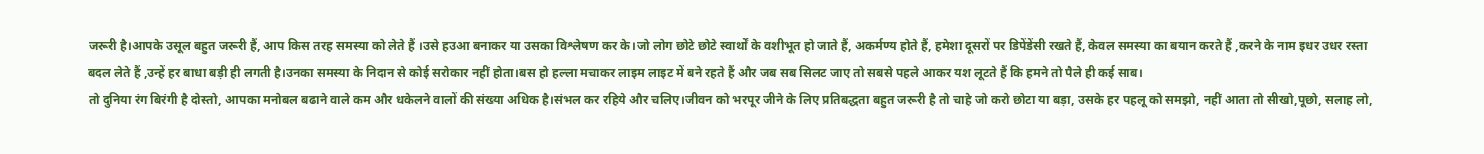जरूरी है।आपके उसूल बहुत जरूरी हैं, आप किस तरह समस्या को लेते हैं ।उसे हउआ बनाकर या उसका विश्लेषण कर के।जो लोग छोटे छोटे स्वार्थों के वशीभूत हो जाते हैं, अकर्मण्य होते हैं, हमेशा दूसरों पर डिपेंडेंसी रखते हैं, केवल समस्या का बयान करते हैं ,करने के नाम इधर उधर रस्ता बदल लेते हैं ,उन्हें हर बाधा बड़ी ही लगती है।उनका समस्या के निदान से कोई सरोकार नहीं होता।बस हो हल्ला मचाकर लाइम लाइट में बने रहते हैं और जब सब सिलट जाए तो सबसे पहले आकर यश लूटते हैं कि हमने तो पैले ही कई साब।
तो दुनिया रंग बिरंगी है दोस्तो, आपका मनोबल बढाने वाले कम और धकेलने वालों की संख्या अधिक है।संभल कर रहिये और चलिए।जीवन को भरपूर जीने के लिए प्रतिबद्धता बहुत जरूरी है तो चाहे जो करो छोटा या बड़ा, उसके हर पहलू को समझो, नहीं आता तो सीखो,पूछो, सलाह लो,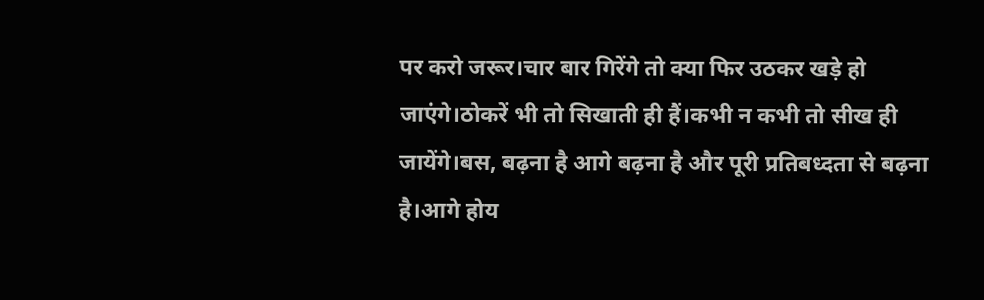पर करो जरूर।चार बार गिरेंगे तो क्या फिर उठकर खड़े हो जाएंगे।ठोकरें भी तो सिखाती ही हैं।कभी न कभी तो सीख ही जायेंगे।बस, बढ़ना है आगे बढ़ना है और पूरी प्रतिबध्दता से बढ़ना है।आगे होय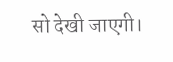सो देखी जाएगी।